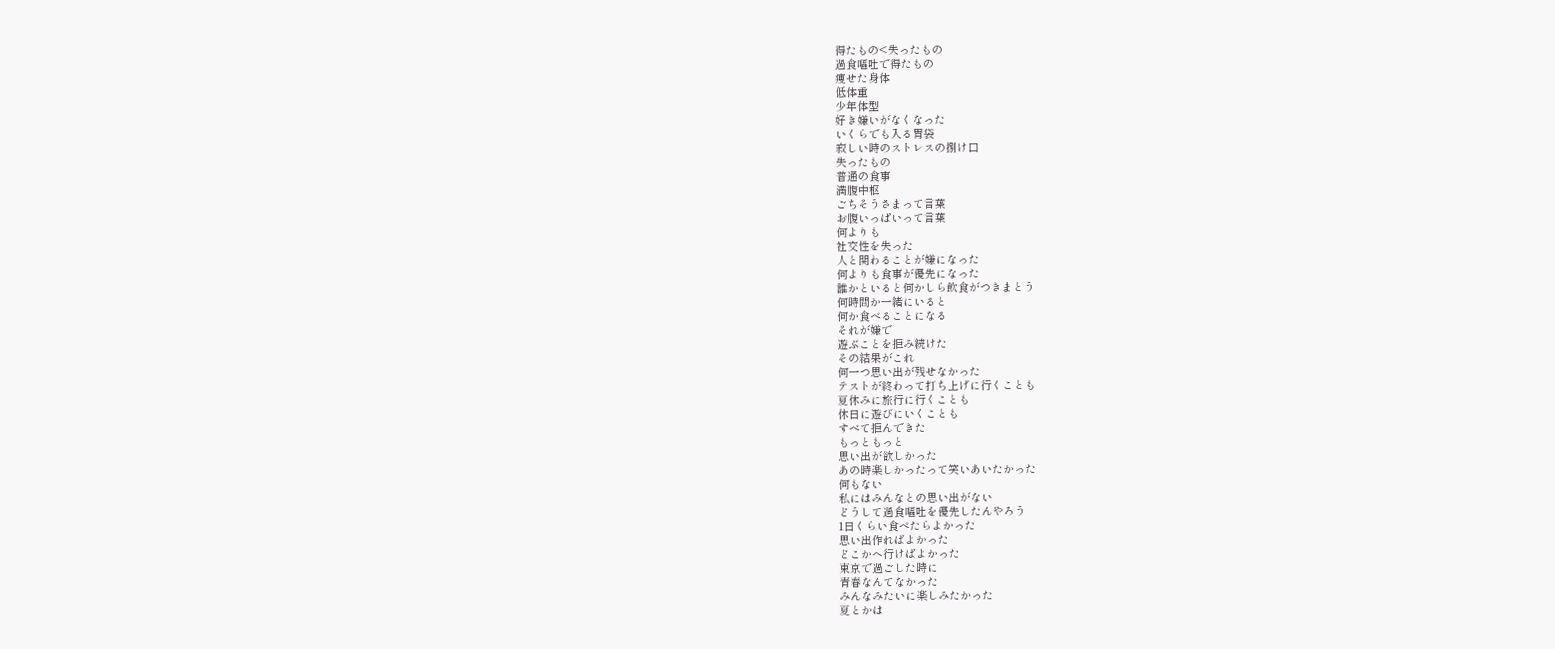得たもの<失ったもの
過食嘔吐で得たもの
痩せた身体
低体重
少年体型
好き嫌いがなくなった
いくらでも入る胃袋
寂しい時のストレスの捌け口
失ったもの
普通の食事
満腹中枢
ごちそうさまって言葉
お腹いっぱいって言葉
何よりも
社交性を失った
人と関わることが嫌になった
何よりも食事が優先になった
誰かといると何かしら飲食がつきまとう
何時間か一緒にいると
何か食べることになる
それが嫌で
遊ぶことを拒み続けた
その結果がこれ
何一つ思い出が残せなかった
テストが終わって打ち上げに行くことも
夏休みに旅行に行くことも
休日に遊びにいくことも
すべて拒んできた
もっともっと
思い出が欲しかった
あの時楽しかったって笑いあいたかった
何もない
私にはみんなとの思い出がない
どうして過食嘔吐を優先したんやろう
1日くらい食べたらよかった
思い出作ればよかった
どこかへ行けばよかった
東京で過ごした時に
青春なんてなかった
みんなみたいに楽しみたかった
夏とかは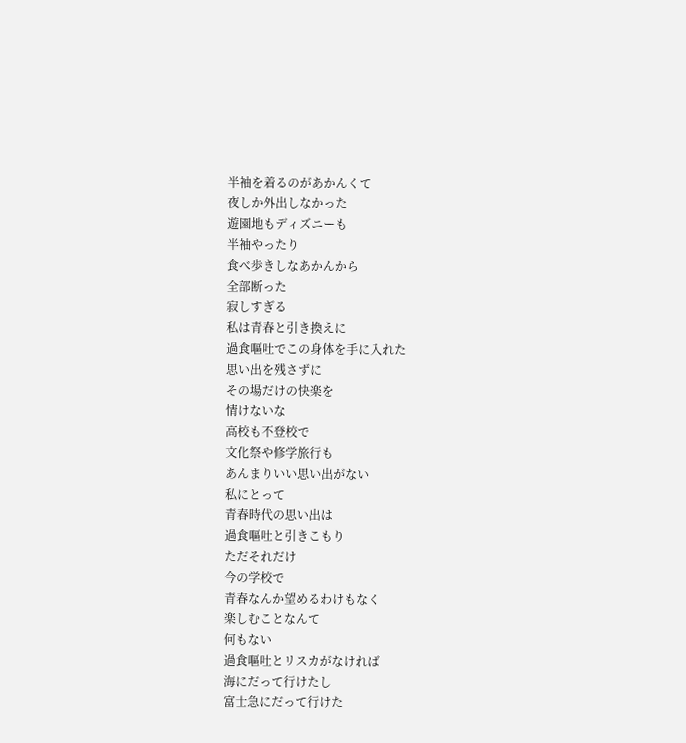半袖を着るのがあかんくて
夜しか外出しなかった
遊園地もディズニーも
半袖やったり
食べ歩きしなあかんから
全部断った
寂しすぎる
私は青春と引き換えに
過食嘔吐でこの身体を手に入れた
思い出を残さずに
その場だけの快楽を
情けないな
高校も不登校で
文化祭や修学旅行も
あんまりいい思い出がない
私にとって
青春時代の思い出は
過食嘔吐と引きこもり
ただそれだけ
今の学校で
青春なんか望めるわけもなく
楽しむことなんて
何もない
過食嘔吐とリスカがなければ
海にだって行けたし
富士急にだって行けた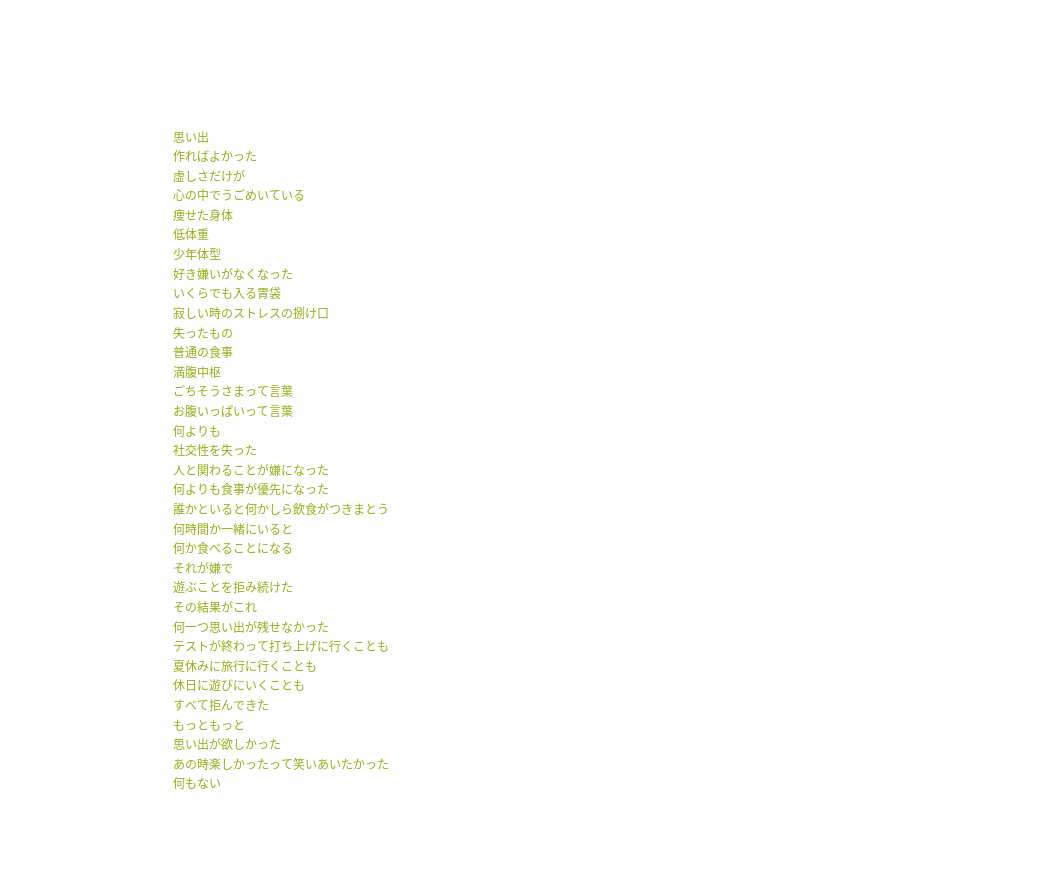思い出
作ればよかった
虚しさだけが
心の中でうごめいている
痩せた身体
低体重
少年体型
好き嫌いがなくなった
いくらでも入る胃袋
寂しい時のストレスの捌け口
失ったもの
普通の食事
満腹中枢
ごちそうさまって言葉
お腹いっぱいって言葉
何よりも
社交性を失った
人と関わることが嫌になった
何よりも食事が優先になった
誰かといると何かしら飲食がつきまとう
何時間か一緒にいると
何か食べることになる
それが嫌で
遊ぶことを拒み続けた
その結果がこれ
何一つ思い出が残せなかった
テストが終わって打ち上げに行くことも
夏休みに旅行に行くことも
休日に遊びにいくことも
すべて拒んできた
もっともっと
思い出が欲しかった
あの時楽しかったって笑いあいたかった
何もない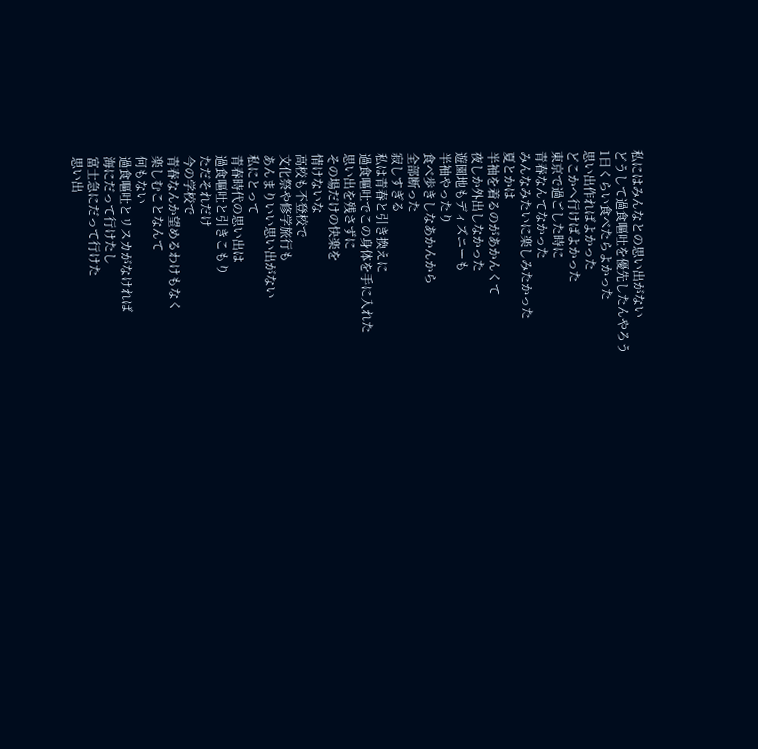私にはみんなとの思い出がない
どうして過食嘔吐を優先したんやろう
1日くらい食べたらよかった
思い出作ればよかった
どこかへ行けばよかった
東京で過ごした時に
青春なんてなかった
みんなみたいに楽しみたかった
夏とかは
半袖を着るのがあかんくて
夜しか外出しなかった
遊園地もディズニーも
半袖やったり
食べ歩きしなあかんから
全部断った
寂しすぎる
私は青春と引き換えに
過食嘔吐でこの身体を手に入れた
思い出を残さずに
その場だけの快楽を
情けないな
高校も不登校で
文化祭や修学旅行も
あんまりいい思い出がない
私にとって
青春時代の思い出は
過食嘔吐と引きこもり
ただそれだけ
今の学校で
青春なんか望めるわけもなく
楽しむことなんて
何もない
過食嘔吐とリスカがなければ
海にだって行けたし
富士急にだって行けた
思い出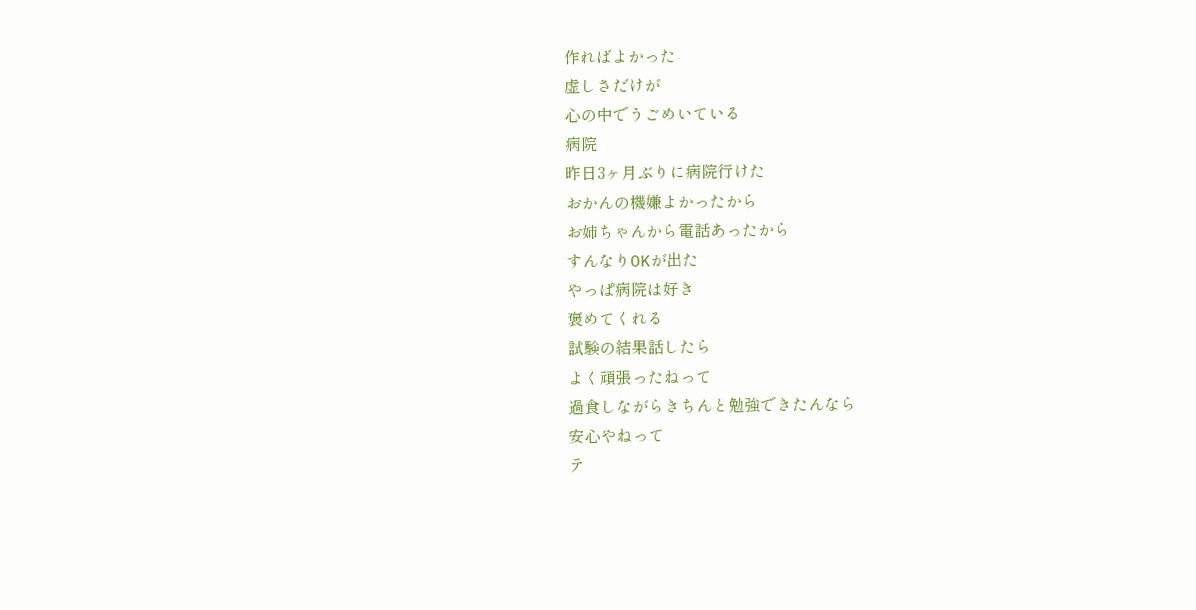作ればよかった
虚しさだけが
心の中でうごめいている
病院
昨日3ヶ月ぶりに病院行けた
おかんの機嫌よかったから
お姉ちゃんから電話あったから
すんなりOKが出た
やっぱ病院は好き
褒めてくれる
試験の結果話したら
よく頑張ったねって
過食しながらきちんと勉強できたんなら
安心やねって
テ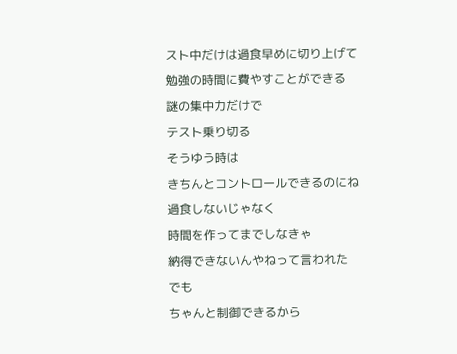スト中だけは過食早めに切り上げて
勉強の時間に費やすことができる
謎の集中力だけで
テスト乗り切る
そうゆう時は
きちんとコントロールできるのにね
過食しないじゃなく
時間を作ってまでしなきゃ
納得できないんやねって言われた
でも
ちゃんと制御できるから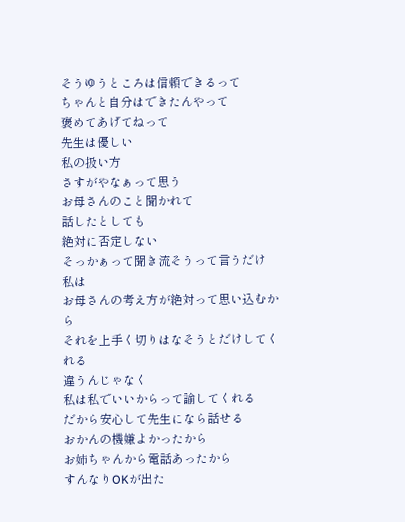そうゆうところは信頼できるって
ちゃんと自分はできたんやって
褒めてあげてねって
先生は優しい
私の扱い方
さすがやなぁって思う
お母さんのこと聞かれて
話したとしても
絶対に否定しない
そっかぁって聞き流そうって言うだけ
私は
お母さんの考え方が絶対って思い込むから
それを上手く切りはなそうとだけしてくれる
違うんじゃなく
私は私でいいからって諭してくれる
だから安心して先生になら話せる
おかんの機嫌よかったから
お姉ちゃんから電話あったから
すんなりOKが出た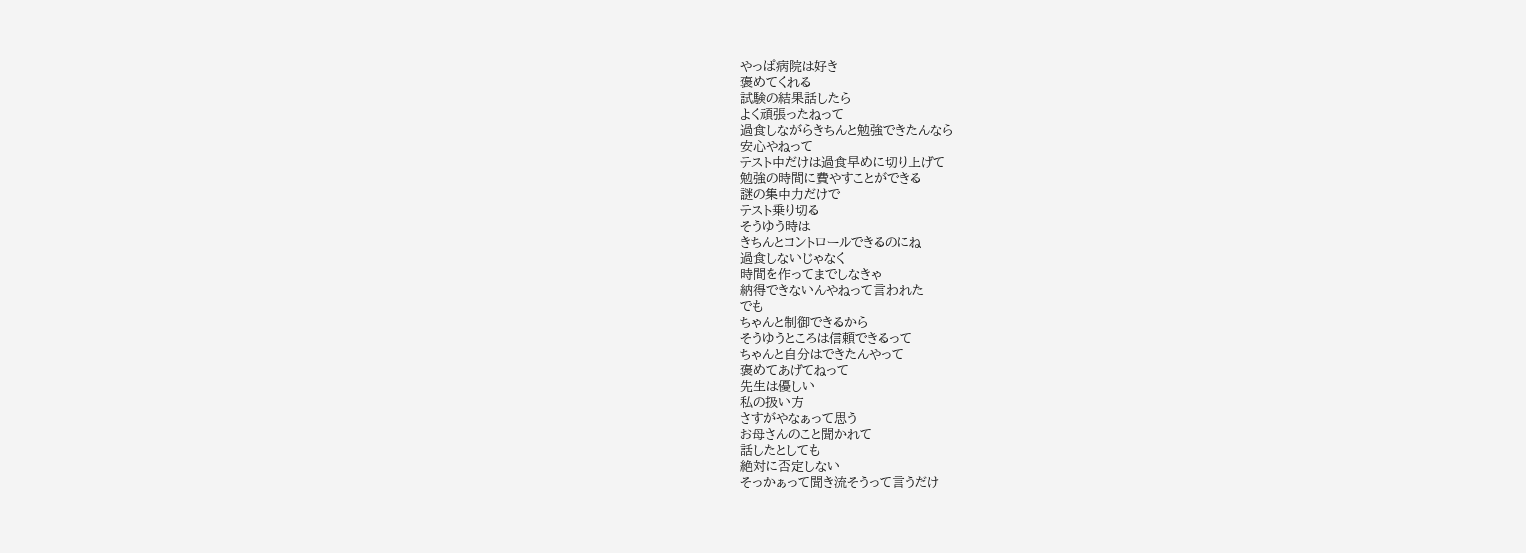やっぱ病院は好き
褒めてくれる
試験の結果話したら
よく頑張ったねって
過食しながらきちんと勉強できたんなら
安心やねって
テスト中だけは過食早めに切り上げて
勉強の時間に費やすことができる
謎の集中力だけで
テスト乗り切る
そうゆう時は
きちんとコントロールできるのにね
過食しないじゃなく
時間を作ってまでしなきゃ
納得できないんやねって言われた
でも
ちゃんと制御できるから
そうゆうところは信頼できるって
ちゃんと自分はできたんやって
褒めてあげてねって
先生は優しい
私の扱い方
さすがやなぁって思う
お母さんのこと聞かれて
話したとしても
絶対に否定しない
そっかぁって聞き流そうって言うだけ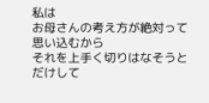私は
お母さんの考え方が絶対って思い込むから
それを上手く切りはなそうとだけして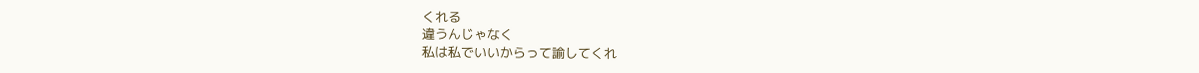くれる
違うんじゃなく
私は私でいいからって諭してくれ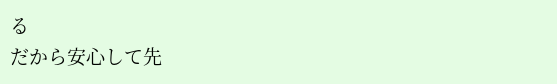る
だから安心して先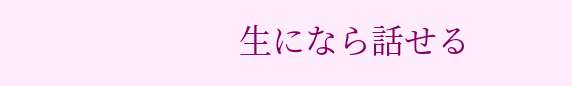生になら話せる